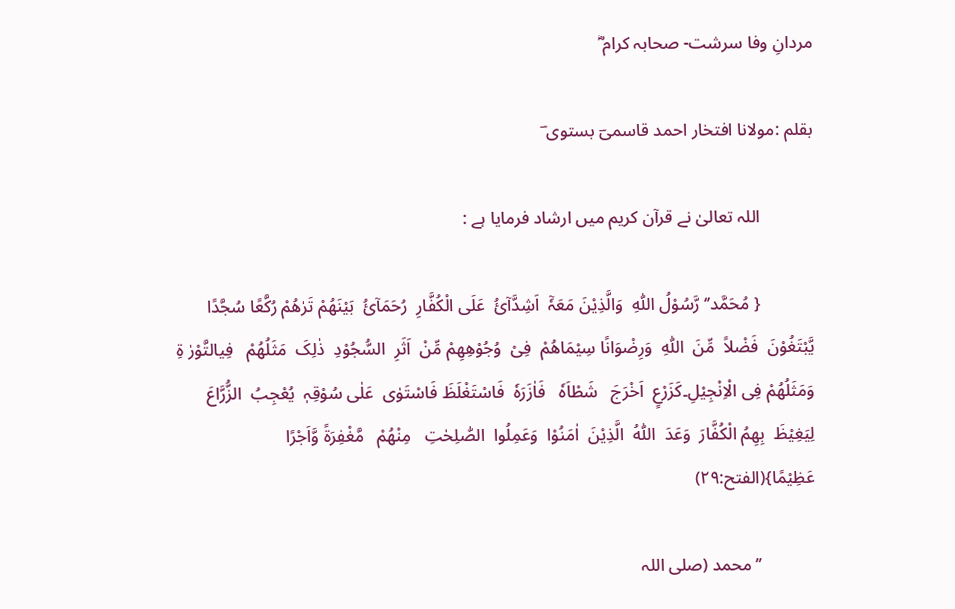مردانِ وفا سرشت- صحابہ کرام ؓ

بقلم :مولانا افتخار احمد قاسمیؔ بستوی ؔ

            اللہ تعالیٰ نے قرآن کریم میں ارشاد فرمایا ہے :

            { مُحَمَّد’‘ رَّسُوْلُ اللّٰہِ  وَالَّذِیْنَ مَعَہٗٓ  اَشِدَّآئُ  عَلَی الْکُفَّارِ  رُحَمَآئُ  بَیْنَھُمْ تَرٰھُمْ رُکَّعًا سُجَّدًا یَّبْتَغُوْنَ  فَضْلاً  مِّنَ  اللّٰہِ  وَرِضْوَانًا سِیْمَاھُمْ  فِیْ  وُجُوْھِھِمْ مِّنْ  اَثَرِ  السُّجُوْدِ  ذٰلِکَ  مَثَلُھُمْ   فِیالتَّوْرٰ ۃِ  وَمَثَلُھُمْ فِی الْاِنْجِیْلِ۔کَزَرْعٍ  اَخْرَجَ   شَطْاَہٗ   فَاٰزَرَہٗ  فَاسْتَغْلَظَ فَاسْتَوٰی  عَلٰی سُوْقِہٖ  یُعْجِبُ  الزُّرَّاعَ  لِیَغِیْظَ  بِھِمُ الْکُفَّارَ  وَعَدَ  اللّٰہُ  الَّذِیْنَ  اٰمَنُوْا  وَعَمِلُوا  الصّٰلِحٰتِ   مِنْھُمْ   مَّغْفِرَۃً وَّاَجْرًا عَظِیْمًا}(الفتح:۲۹)

            ’’ محمد (صلی اللہ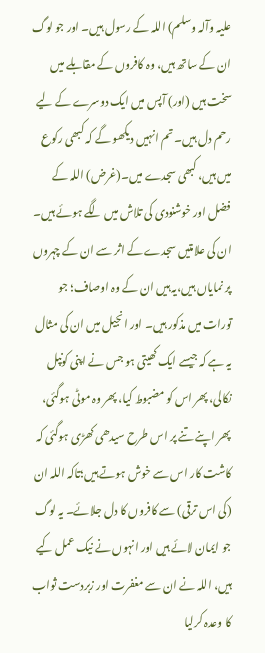علیہ وآلہ وسلم) اللہ کے رسول ہیں۔ اور جو لوگ ان کے ساتھ ہیں، وہ کافروں کے مقابلے میں سخت ہیں (اور) آپس میں ایک دوسرے کے لیے رحم دل ہیں۔ تم انہیں دیکھو گے کہ کبھی رکوع میں ہیں، کبھی سجدے میں۔(غرض) اللہ کے فضل اور خوشنودی کی تلاش میں لگے ہوئے ہیں۔ ان کی علامتیں سجدے کے اثر سے ان کے چہروں پر نمایاں ہیں،یہ ہیں ان کے وہ اوصاف؛ جو تورات میں مذکور ہیں۔ اور انجیل میں ان کی مثال یہ ہے کہ جیسے ایک کھیتی ہو جس نے اپنی کونپل نکالی، پھر اس کو مضبوط کیا، پھر وہ موٹی ہوگئی، پھر اپنے تنے پر اس طرح سیدھی کھڑی ہوگئی کہ کاشت کار اس سے خوش ہوتے ہیں؛تاکہ اللہ ان (کی اس ترقی) سے کافروں کا دل جلائے۔ یہ لوگ جو ایمان لائے ہیں اور انہوں نے نیک عمل کیے ہیں، اللہ نے ان سے مغفرت اور زبردست ثواب کا وعدہ کرلیا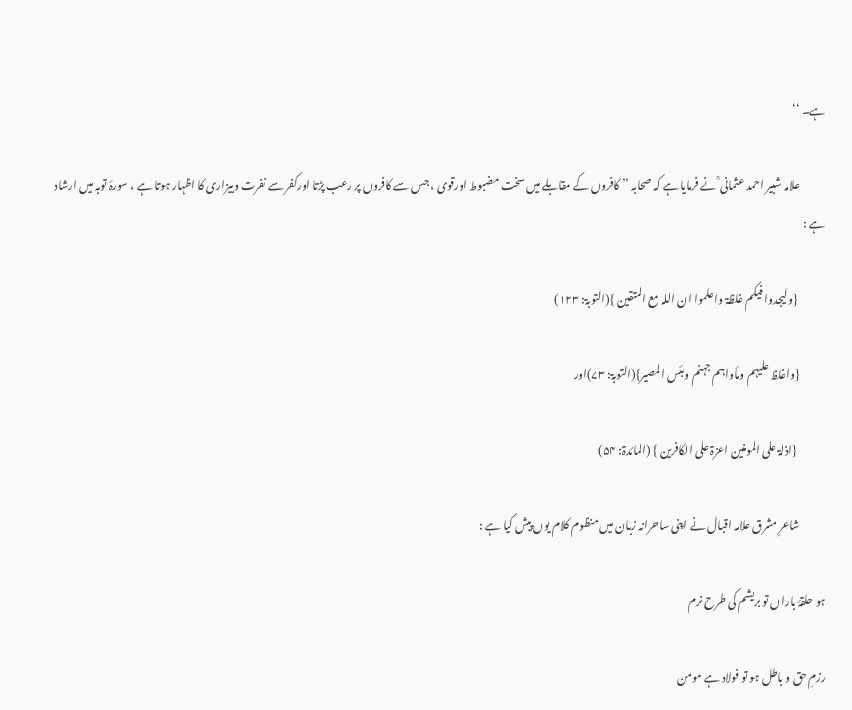ہے۔ ‘‘

            علامہ شبیر احمد عثمانی ؒ نے فرمایا ہے کہ صحابہ ’’ کافروں کے مقابلے میں سخت مضبوط اورقوی ، جس سے کافروں پر رعب پڑتا اورکفر سے نفرت وبیزاری کا اظہار ہوتا ہے ، سورۂ توبہ میں ارشاد ہے :

             {ولیجدوا فیکم غلظۃ واعلموا ان اللہ مع المتقین }(التوبۃ: ۱۲۳)

            {واغلظ علیہم ومأواہم جہنم وبئس المصیر}(التوبۃ: ۷۳)اور

             {اذلۃ علی المومنین اعزۃ علی الکافرین } (المائدۃ: ۵۴)

            شاعرِ مشرق علامہ اقبال نے اپنی ساحرانہ زبان میں منظوم کلام یوں پیش کیا ہے :

ہو حلقۂ باراں تو بریشم کی طرح نرم

رزمِ حق و باطل ہو تو فولاد ہے مومن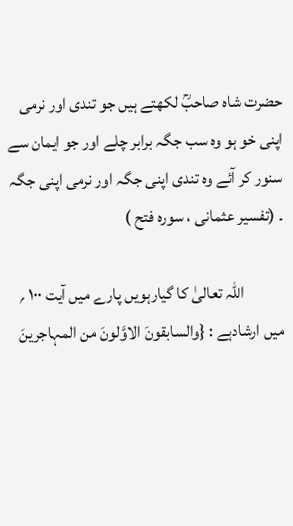حضرت شاہ صاحبؒ لکھتے ہیں جو تندی اور نرمی اپنی خو ہو وہ سب جگہ برابر چلے اور جو ایمان سے سنور کر آئے وہ تندی اپنی جگہ اور نرمی اپنی جگہ ۔ (تفسیر عثمانی ، سورہ فتح )

            اللہ تعالیٰ کا گیارہویں پارے میں آیت ۱۰۰ ؍ میں ارشادہے : {والسابقونَ الاوَّلونَ من المہاجرینَ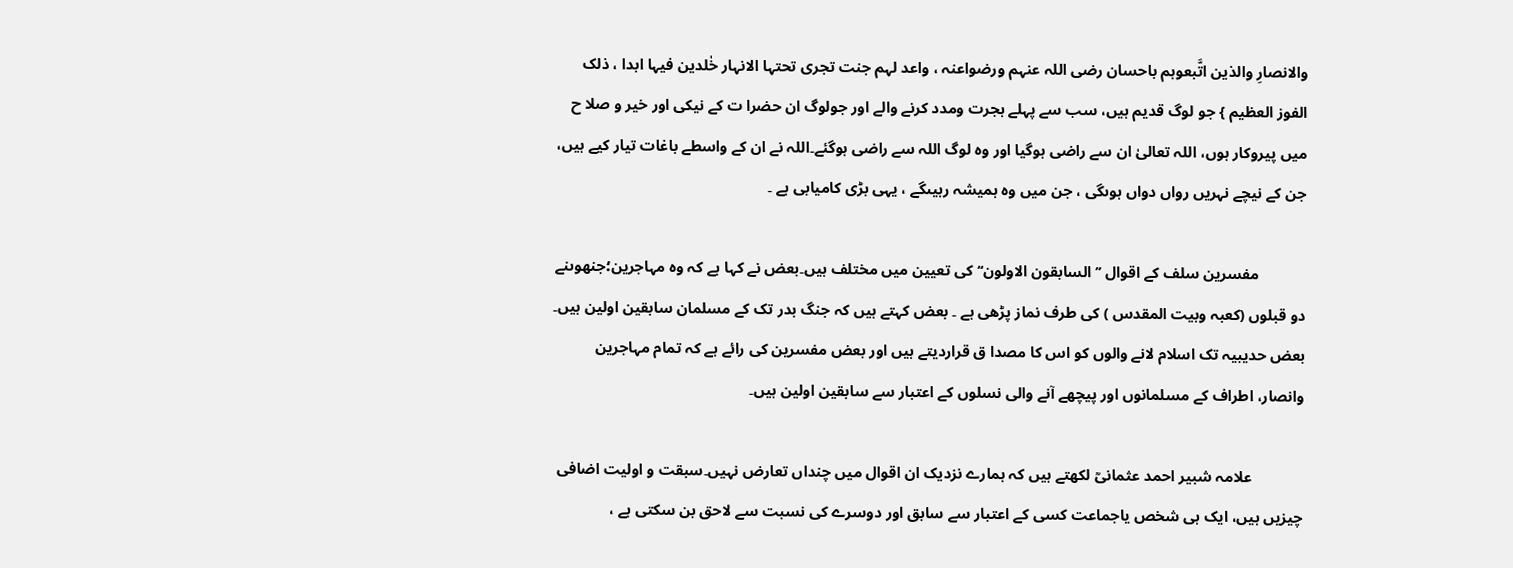والانصارِ والذین اتَّبعوہم باحسان رضی اللہ عنہم ورضواعنہ ، واعد لہم جنت تجری تحتہا الانہار خٰلدین فیہا ابدا ، ذلک الفوز العظیم } جو لوگ قدیم ہیں، سب سے پہلے ہجرت ومدد کرنے والے اور جولوگ ان حضرا ت کے نیکی اور خیر و صلا ح میں پیروکار ہوں، اللہ تعالیٰ ان سے راضی ہوگیا اور وہ لوگ اللہ سے راضی ہوگئے۔اللہ نے ان کے واسطے باغات تیار کیے ہیں، جن کے نیچے نہریں رواں دواں ہوںگی ، جن میں وہ ہمیشہ رہیںگے ، یہی بڑی کامیابی ہے ۔

            مفسرین سلف کے اقوال ’’ السابقون الاولون‘‘ کی تعیین میں مختلف ہیں۔بعض نے کہا ہے کہ وہ مہاجرین؛جنھوںنے دو قبلوں (کعبہ وبیت المقدس ) کی طرف نماز پڑھی ہے ۔ بعض کہتے ہیں کہ جنگ بدر تک کے مسلمان سابقین اولین ہیں۔ بعض حدیبیہ تک اسلام لانے والوں کو اس کا مصدا ق قراردیتے ہیں اور بعض مفسرین کی رائے ہے کہ تمام مہاجرین وانصار، اطراف کے مسلمانوں اور پیچھے آنے والی نسلوں کے اعتبار سے سابقین اولین ہیں۔

             علامہ شبیر احمد عثمانیؒ لکھتے ہیں کہ ہمارے نزدیک ان اقوال میں چنداں تعارض نہیں۔سبقت و اولیت اضافی چیزیں ہیں، ایک ہی شخص یاجماعت کسی کے اعتبار سے سابق اور دوسرے کی نسبت سے لاحق بن سکتی ہے ،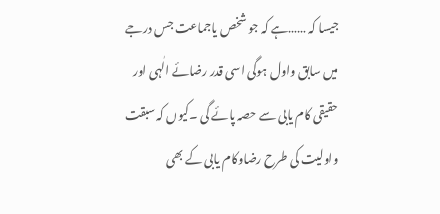جیسا کہ ……ہے کہ جو شخص یاجماعت جس درجے میں سابق واول ہوگی اسی قدر رضائے الٰہی اور حقیقی کام یابی سے حصہ پائے گی ۔کیوں کہ سبقت واولیت کی طرح رضاوکام یابی کے بھی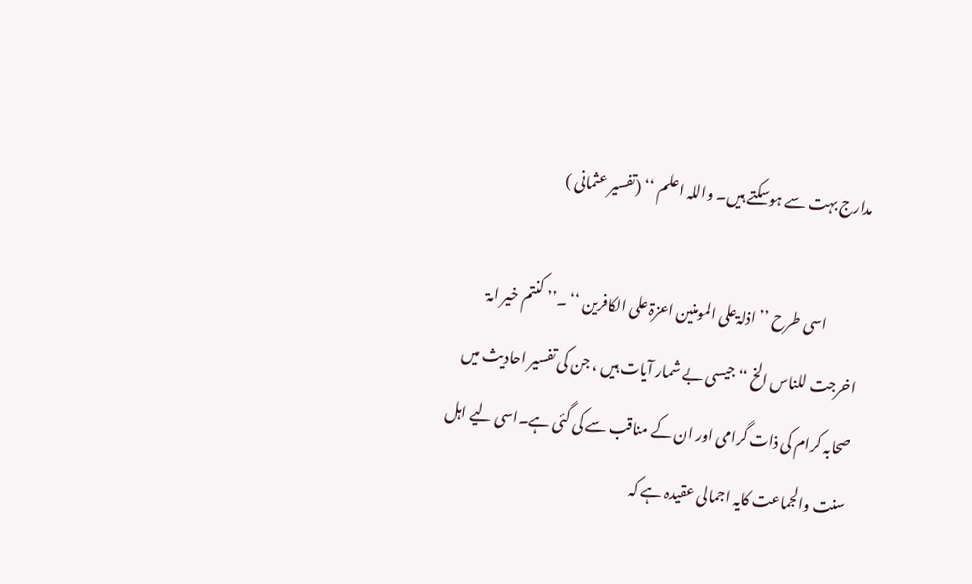مدارج بہت سے ہوسکتے ہیں۔ واللہ اعلم ‘‘ (تفسیر عثمانی )

            اسی طرح ’’ اذلۃعلی المومنین اعزۃ علی الکافرین ‘‘ ۔’’ کنتم خیر امۃ اخرجت للناس الخ ‘‘ جیسی بے شمار آیات ہیں ، جن کی تفسیر احادیث میں صحابہ کرام کی ذات گرامی اور ان کے مناقب سے کی گئی ہے۔اسی لیے اہل سنت والجماعت کایہ اجمالی عقیدہ ہے کہ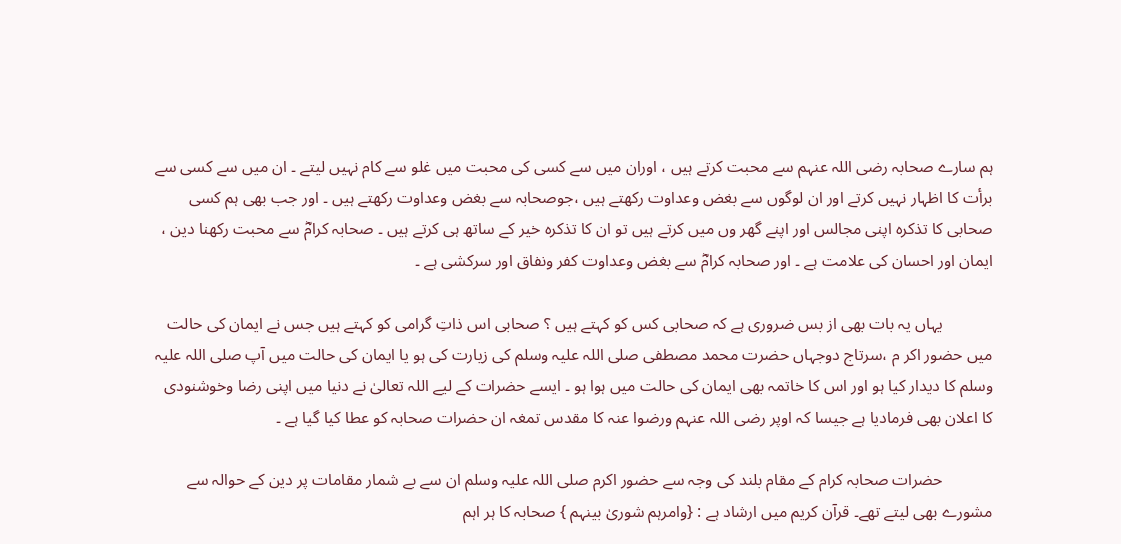ہم سارے صحابہ رضی اللہ عنہم سے محبت کرتے ہیں ، اوران میں سے کسی کی محبت میں غلو سے کام نہیں لیتے ۔ ان میں سے کسی سے برأت کا اظہار نہیں کرتے اور ان لوگوں سے بغض وعداوت رکھتے ہیں ،جوصحابہ سے بغض وعداوت رکھتے ہیں ۔ اور جب بھی ہم کسی صحابی کا تذکرہ اپنی مجالس اور اپنے گھر وں میں کرتے ہیں تو ان کا تذکرہ خیر کے ساتھ ہی کرتے ہیں ۔ صحابہ کرامؓ سے محبت رکھنا دین ، ایمان اور احسان کی علامت ہے ۔ اور صحابہ کرامؓ سے بغض وعداوت کفر ونفاق اور سرکشی ہے ۔

            یہاں یہ بات بھی از بس ضروری ہے کہ صحابی کس کو کہتے ہیں ؟ صحابی اس ذاتِ گرامی کو کہتے ہیں جس نے ایمان کی حالت میں حضور اکر م ،سرتاج دوجہاں حضرت محمد مصطفی صلی اللہ علیہ وسلم کی زیارت کی ہو یا ایمان کی حالت میں آپ صلی اللہ علیہ وسلم کا دیدار کیا ہو اور اس کا خاتمہ بھی ایمان کی حالت میں ہوا ہو ۔ ایسے حضرات کے لیے اللہ تعالیٰ نے دنیا میں اپنی رضا وخوشنودی کا اعلان بھی فرمادیا ہے جیسا کہ اوپر رضی اللہ عنہم ورضوا عنہ کا مقدس تمغہ ان حضرات صحابہ کو عطا کیا گیا ہے ۔

            حضرات صحابہ کرام کے مقام بلند کی وجہ سے حضور اکرم صلی اللہ علیہ وسلم ان سے بے شمار مقامات پر دین کے حوالہ سے مشورے بھی لیتے تھے۔ قرآن کریم میں ارشاد ہے : {وامرہم شوریٰ بینہم } صحابہ کا ہر اہم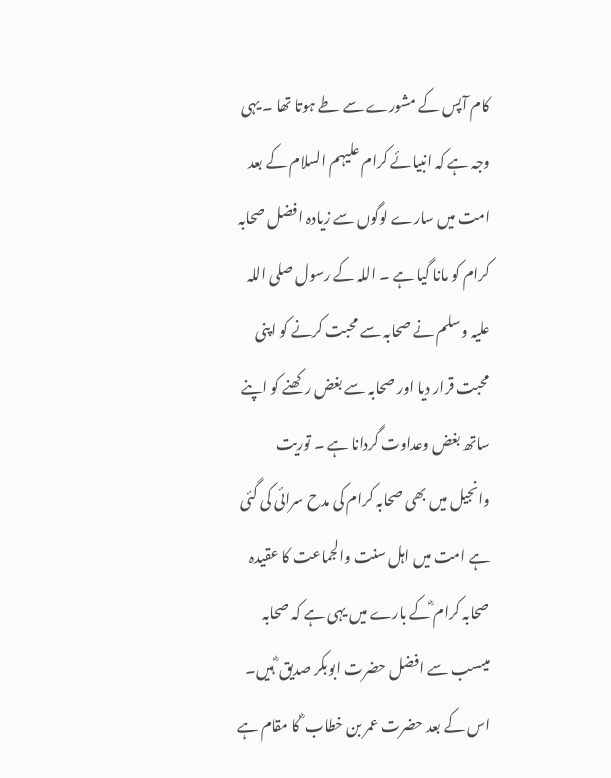کام آپس کے مشورے سے طے ہوتا تھا ۔ یہی وجہ ہے کہ انبیائے کرام علیہم السلام کے بعد امت میں سارے لوگوں سے زیادہ افضل صحابہ کرام کو مانا گیا ہے ۔ اللہ کے رسول صلی اللہ علیہ وسلم نے صحابہ سے محبت کرنے کو اپنی محبت قرار دیا اور صحابہ سے بغض رکھنے کو اپنے ساتھ بغض وعداوت گردانا ہے ۔ توریت وانجیل میں بھی صحابہ کرام کی مدح سرائی کی گئی ہے امت میں اہل سنت والجماعت کا عقیدہ صحابہ کرام ؓکے بارے میں یہی ہے کہ صحابہ میںسب سے افضل حضرت ابوبکر صدیق ؓ ہیں۔ اس کے بعد حضرت عمر بن خطاب ؓ کا مقام ہے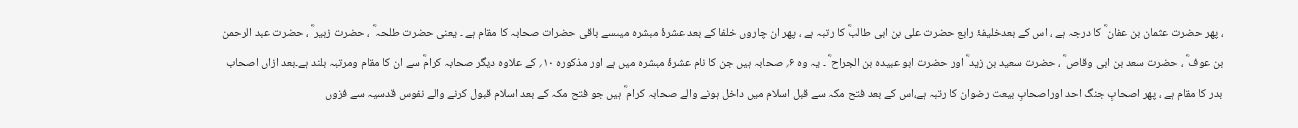، پھر حضرت عثمان بن عفان ؓ کا درجہ ہے ، اس کے بعدخلیفۂ رابع حضرت علی بن ابی طالبؓ کا رتبہ ہے ، پھر ان چاروں خلفا کے بعد عشرۂ مبشرہ میںسے باقی حضرات صحابہ کا مقام ہے ۔ یعنی حضرت طلحہ ؓ ، حضرت زبیر ؓ ، حضرت عبد الرحمن بن عوف ؓ ، حضرت سعد بن ابی وقاص ؓ ، حضرت سعید بن زید ؓ اور حضرت ابو عبیدہ بن الجراح ؓ ۔ یہ وہ ۶؍ صحابہ ہیں جن کا نام عشرۂ مبشرہ میں ہے اور مذکورہ ۱۰؍ کے علاوہ دیگر صحابہ کرامؓ سے ان کا مقام ومرتبہ بلند ہے۔بعد ازاں اصحاب بدر کا مقام ہے ، پھر اصحابِ جنگ احد اوراصحابِ بیعت رضوان کا رتبہ ہے،اس کے بعد فتح مکہ سے قبل اسلام میں داخل ہونے والے صحابہ کرام ؓ ہیں جو فتح مکہ کے بعد اسلام قبول کرنے والے نفوس قدسیہ سے فزوں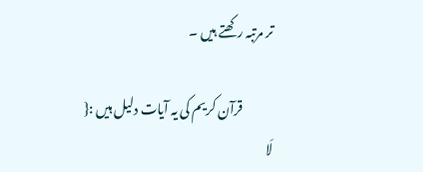تر مرتبہ رکھتے ہیں ۔

            قرآن کریم کی یہ آیات دلیل ہیں :{ لَا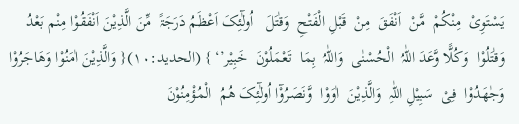یَسْتَوِیْ  مِنْکُمْ  مَّنْ  اَنْفَقَ  مِنْ  قَبْلِ الْفَتْحِ  وَقٰتَلَ   اُولٰٓئِکَ اَعْظَمُ دَرَجَۃً  مِّنَ الَّذِیْنَ اَنْفَقُوْا مِنْم بَعْدُ وَقٰتَلُوْا  وَکُلًّا وَّعَدَ اللّٰہُ  الْحُسْنٰی  وَاللّٰہُ  بِمَا  تَعْمَلُوْنَ  خَبِیْر’‘ } (الحدید:۱۰){ وَالَّذِیْنَ اٰمَنُوْا وَھَاجَرُوْا  وَجٰھَدُوْا  فِیْ  سَبِیْلِ اللّٰہِ  وَالَّذِیْنَ  اٰوَوْا  وَّنَصَرُوْٓا اُولٰٓئِکَ ھُمُ  الْمُؤْمِنُوْنَ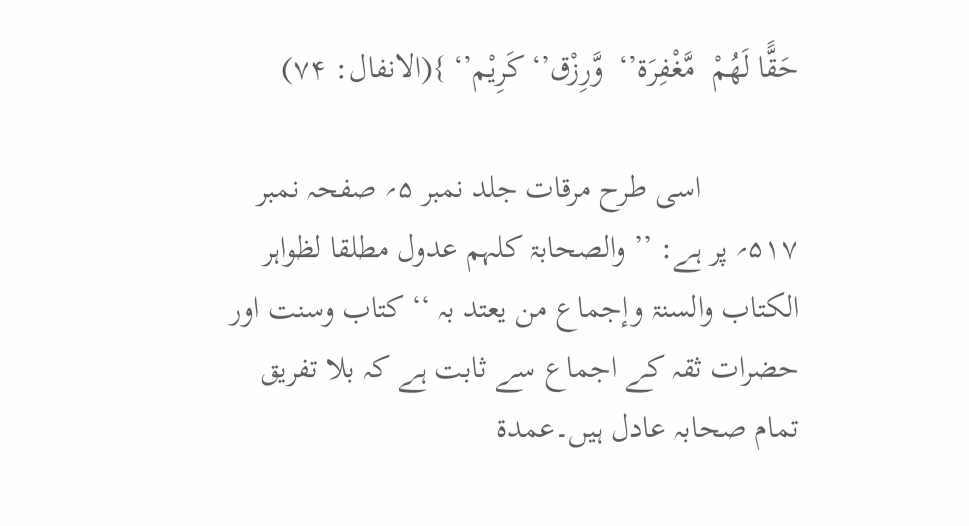حَقًّا لَھُمْ  مَّغْفِرَۃ’‘  وَّرِزْق’‘ کَرِیْم’‘ }(الانفال: ۷۴)

            اسی طرح مرقات جلد نمبر ۵؍ صفحہ نمبر ۵۱۷؍ پر ہے: ’’ والصحابۃ کلہم عدول مطلقا لظواہر الکتاب والسنۃ وإجماع من یعتد بہ ‘‘ کتاب وسنت اور حضرات ثقہ کے اجماع سے ثابت ہے کہ بلا تفریق تمام صحابہ عادل ہیں۔عمدۃ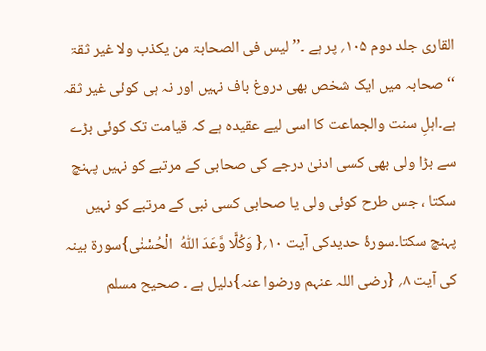القاری جلد دوم ۱۰۵؍ پر ہے ۔’’ لیس فی الصحابۃ من یکذب ولا غیر ثقۃ ‘‘ صحابہ میں ایک شخص بھی دروغ باف نہیں اور نہ ہی کوئی غیر ثقہ ہے۔اہلِ سنت والجماعت کا اسی لیے عقیدہ ہے کہ قیامت تک کوئی بڑے سے بڑا ولی بھی کسی ادنیٰ درجے کی صحابی کے مرتبے کو نہیں پہنچ سکتا ، جس طرح کوئی ولی یا صحابی کسی نبی کے مرتبے کو نہیں پہنچ سکتا۔سورۂ حدیدکی آیت ۱۰؍{ وَکُلًّا وَّعَدَ اللّٰہُ  الْحُسْنٰی}سورۃ بینہ کی آیت ۸؍ {رضی اللہ عنہم ورضوا عنہ}دلیل ہے ۔ صحیح مسلم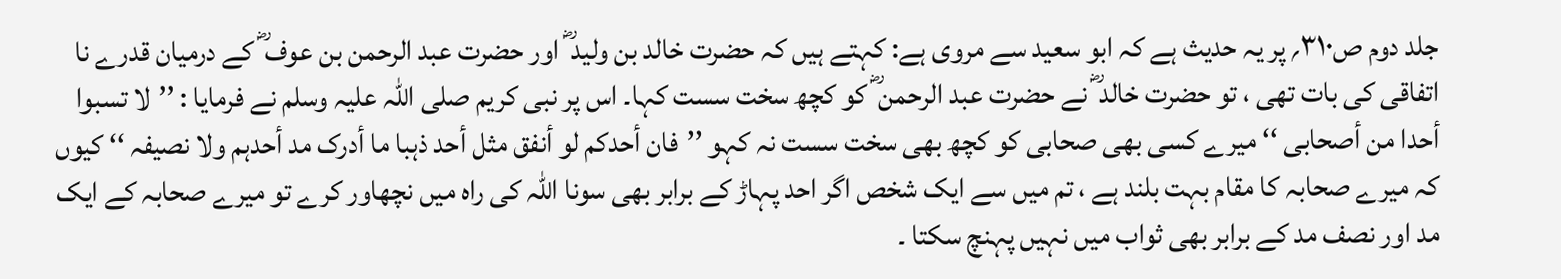جلد دوم ص۳۱۰؍ پر یہ حدیث ہے کہ ابو سعید سے مروی ہے: کہتے ہیں کہ حضرت خالد بن ولید ؓ اور حضرت عبد الرحمن بن عوف ؓ کے درمیان قدرے نا اتفاقی کی بات تھی ، تو حضرت خالد ؓ نے حضرت عبد الرحمن ؓ کو کچھ سخت سست کہا۔ اس پر نبی کریم صلی اللہ علیہ وسلم نے فرمایا : ’’لا تسبوا أحدا من أصحابی ‘‘ میرے کسی بھی صحابی کو کچھ بھی سخت سست نہ کہو ’’فان أحدکم لو أنفق مثل أحد ذہبا ما أدرک مد أحدہم ولا نصیفہ ‘‘ کیوں کہ میرے صحابہ کا مقام بہت بلند ہے ، تم میں سے ایک شخص اگر احد پہاڑ کے برابر بھی سونا اللہ کی راہ میں نچھاور کرے تو میرے صحابہ کے ایک مد اور نصف مد کے برابر بھی ثواب میں نہیں پہنچ سکتا ۔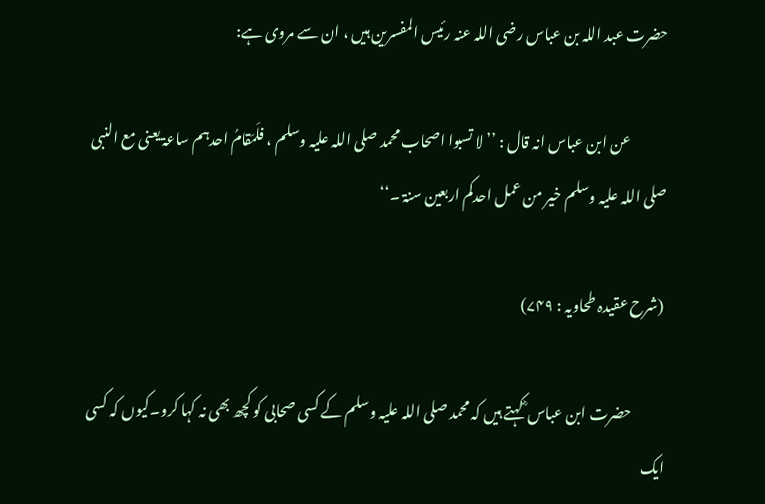حضرت عبد اللہ بن عباس رضی اللہ عنہ رئیس المفسرین ہیں ، ان سے مروی ہے:

             عن ابن عباس انہ قال : ’’ لا تسبوا اصحاب محمد صلی اللہ علیہ وسلم ، فلَمَقامُ احدہم ساعۃ یعنی مع النبی صلی اللہ علیہ وسلم خیر من عمل احدکم اربعین سنۃ ۔‘‘

 (شرح عقیدہ طحاویہ : ۷۴۹)

            حضرت ابن عباس ؓ کہتے ہیں کہ محمد صلی اللہ علیہ وسلم کے کسی صحابی کو کچھ بھی نہ کہا کرو۔کیوں کہ کسی ایک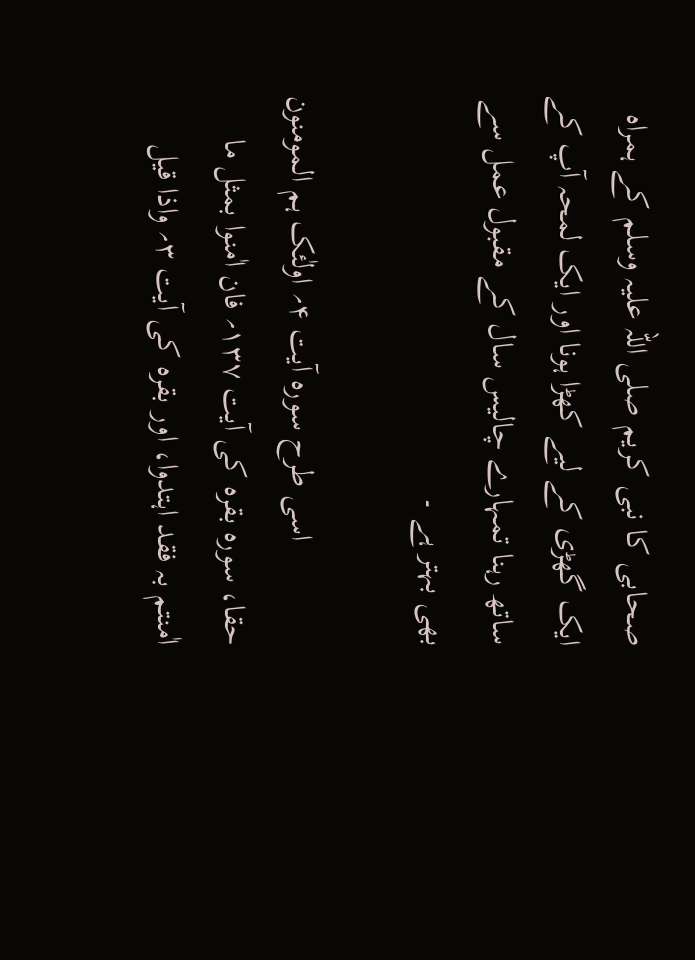صحابی کا نبی کریم صلی اللہ علیہ وسلم کے ہمراہ ایک گھڑی کے لیے کھڑا ہونا اور ایک لمحہ آپ کے ساتھ رہنا تمہارے چالیس سال کے مقبول عمل سے بھی بہتر ہے ۔

             اسی طرح سورہ آیت ۴؍ اولٰئک ہم المومنون حقا، سورہ بقرہ کی آیت ۱۳۷؍ فان اٰمنوا بمثل ما اٰمنتم بہ فقد اہتدوا، اور بقرہ کی آیت ۳؍ واذا قیل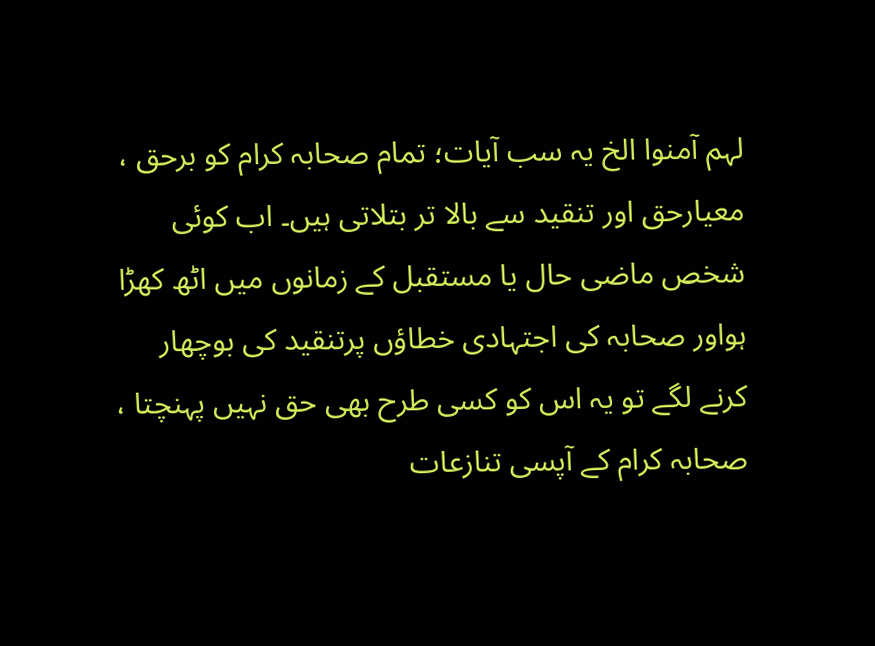لہم آمنوا الخ یہ سب آیات؛ تمام صحابہ کرام کو برحق ، معیارحق اور تنقید سے بالا تر بتلاتی ہیں۔ اب کوئی شخص ماضی حال یا مستقبل کے زمانوں میں اٹھ کھڑا ہواور صحابہ کی اجتہادی خطاؤں پرتنقید کی بوچھار کرنے لگے تو یہ اس کو کسی طرح بھی حق نہیں پہنچتا ، صحابہ کرام کے آپسی تنازعات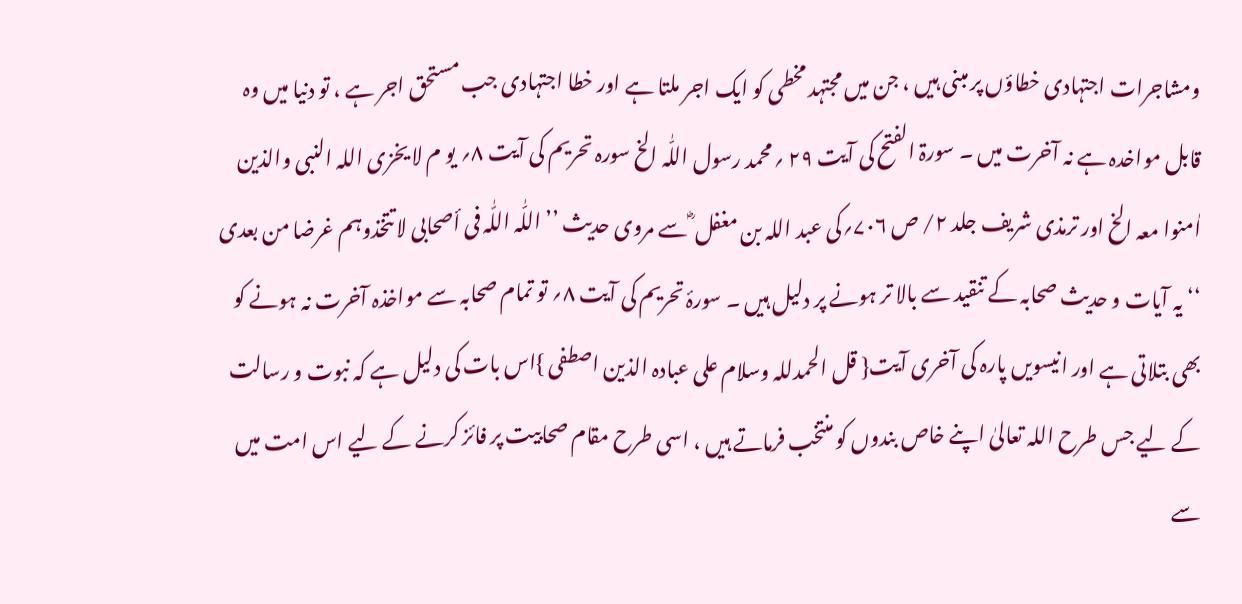ومشاجرات اجتہادی خطاؤں پر مبنی ہیں ، جن میں مجتہد مخطی کو ایک اجر ملتا ہے اور خطا اجتہادی جب مستحق اجر ہے ، تو دنیا میں وہ قابل مواخدہ ہے نہ آخرت میں ۔ سورۃ الفتح کی آیت ۲۹ ؍محمد رسول اللّٰہ الخ سورہ تحریم کی آیت ۸؍ یو م لا یخزی اللہ النبی والذین اٰمنوا معہ الخ اور ترمذی شریف جلد ۲/ ص ۷۰۶؍کی عبد اللہ بن مغفل ؓ سے مروی حدیث ’’ اللّٰہ اللّٰہ فی أصحابی لا تتخذوہم غرضا من بعدی ‘‘ یہ آیات و حدیث صحابہ کے تنقید سے بالا تر ہونے پر دلیل ہیں ۔ سورۂ تحریم کی آیت ۸؍ تو تمام صحابہ سے مواخذہ آخرت نہ ہونے کو بھی بتلاتی ہے اور انیسویں پارہ کی آخری آیت{ قل الحمدللہ وسلام علی عبادہ الذین اصطفی }اس بات کی دلیل ہے کہ نبوت و رسالت کے لیے جس طرح اللہ تعالیٰ اپنے خاص بندوں کو منتخب فرماتے ہیں ، اسی طرح مقام صحابیت پر فائز کرنے کے لیے اس امت میں سے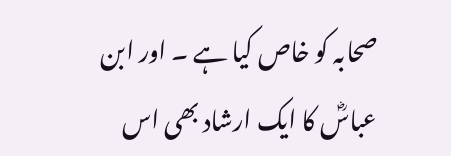صحابہ کو خاص کیا ہے ۔ اور ابن عباسؓ کا ایک ارشاد بھی اس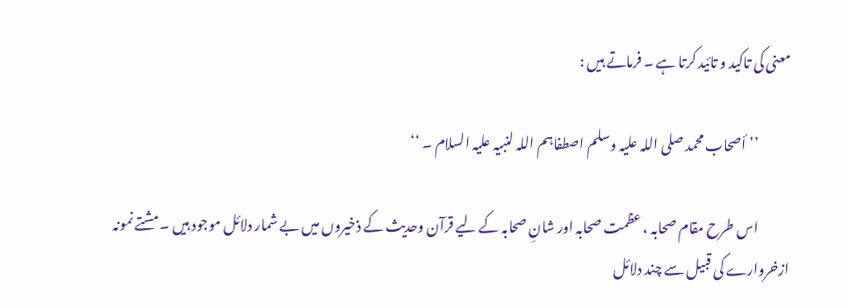معنی کی تاکید و تائید کرتا ہے ۔ فرماتے ہیں :

            ’’ أصحاب محمد صلی اللہ علیہ وسلم اصطفاہم اللہ لنبیہ علیہ السلام ۔ ‘‘

            اس طرح مقام صحابہ ، عظمت صحابہ اور شانِ صحابہ کے لیے قرآن وحدیث کے ذخیروں میں بے شمار دلائل موجود ہیں ۔ مشتے نمونہ ازخروارے کی قبیل سے چند دلائل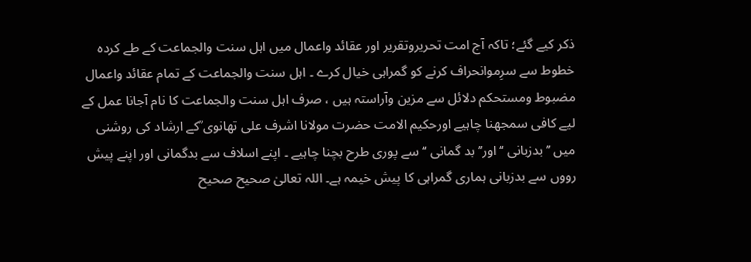ذکر کیے گئے؛ تاکہ آج امت تحریروتقریر اور عقائد واعمال میں اہل سنت والجماعت کے طے کردہ خطوط سے سرِموانحراف کرنے کو گمراہی خیال کرے ۔ اہل سنت والجماعت کے تمام عقائد واعمال مضبوط ومستحکم دلائل سے مزین وآراستہ ہیں ، صرف اہل سنت والجماعت کا نام آجانا عمل کے لیے کافی سمجھنا چاہیے اورحکیم الامت حضرت مولانا اشرف علی تھانوی ؒکے ارشاد کی روشنی میں ’’بدزبانی ‘‘ اور’’ بد گمانی ‘‘ سے پوری طرح بچنا چاہیے ۔ اپنے اسلاف سے بدگمانی اور اپنے پیش رووں سے بدزبانی ہماری گمراہی کا پیش خیمہ ہے۔ اللہ تعالیٰ صحیح صحیح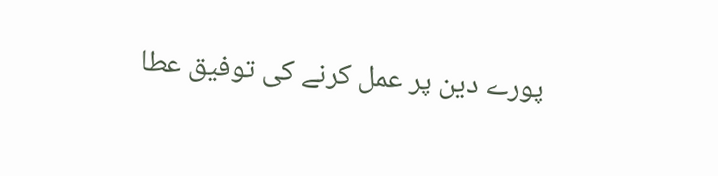پورے دین پر عمل کرنے کی توفیق عطا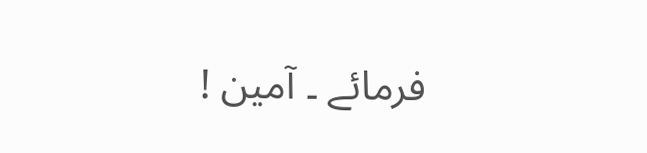فرمائے ۔ آمین !